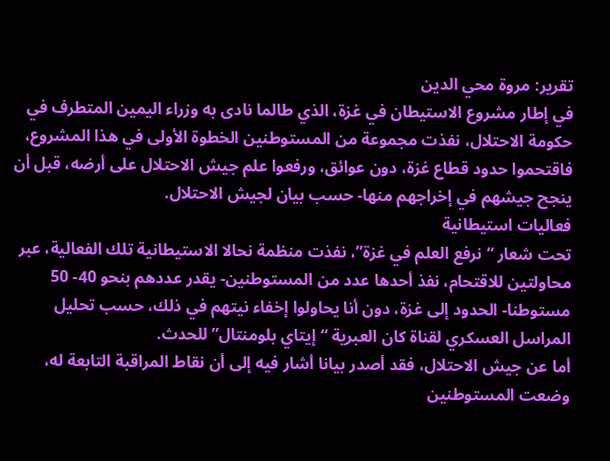تقرير: مروة محي الدين
في إطار مشروع الاستيطان في غزة، الذي طالما نادى به وزراء اليمين المتطرف في حكومة الاحتلال، نفذت مجموعة من المستوطنين الخطوة الأولى في هذا المشروع، فاقتحموا حدود قطاع غزة، دون عوائق، ورفعوا علم جيش الاحتلال على أرضه، قبل أن ينجح جيشهم في إخراجهم منها- حسب بيان لجيش الاحتلال.
فعاليات استيطانية
تحت شعار “نرفع العلم في غزة”، نفذت منظمة نحالا الاستيطانية تلك الفعالية، عبر محاولتين للاقتحام، نفذ أحدها عدد من المستوطنين- يقدر عددهم بنحو 40- 50 مستوطنا- الحدود إلى غزة، دون أنا يحاولوا إخفاء نيتهم في ذلك، حسب تحليل المراسل العسكري لقناة كان العبرية “إيتاي بلومنتال” للحدث.
أما عن جيش الاحتلال، فقد أصدر بيانا أشار فيه إلى أن نقاط المراقبة التابعة له، وضعت المستوطنين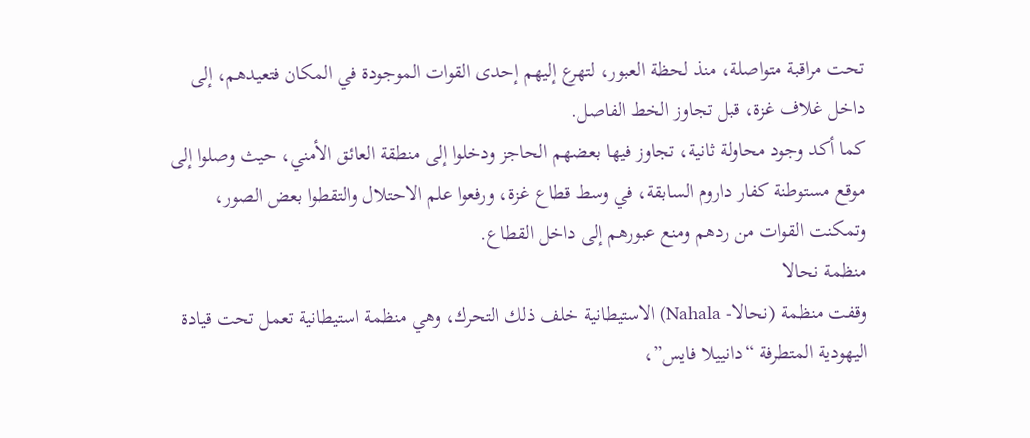تحت مراقبة متواصلة، منذ لحظة العبور، لتهرع إليهم إحدى القوات الموجودة في المكان فتعيدهم، إلى داخل غلاف غزة، قبل تجاوز الخط الفاصل.
كما أكد وجود محاولة ثانية، تجاوز فيها بعضهم الحاجز ودخلوا إلى منطقة العائق الأمني، حيث وصلوا إلى موقع مستوطنة كفار داروم السابقة، في وسط قطاع غزة، ورفعوا علم الاحتلال والتقطوا بعض الصور، وتمكنت القوات من ردهم ومنع عبورهم إلى داخل القطاع.
منظمة نحالا
وقفت منظمة (نحالا- Nahala) الاستيطانية خلف ذلك التحرك، وهي منظمة استيطانية تعمل تحت قيادة اليهودية المتطرفة “دانييلا فايس”،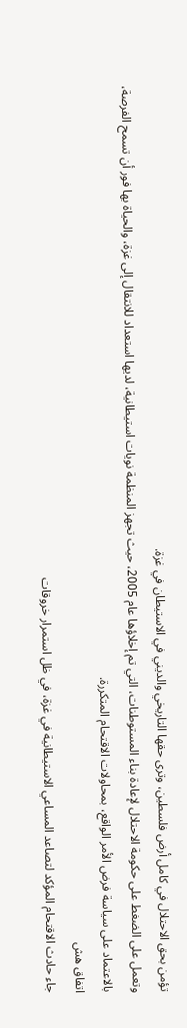تؤمن بحق الاحتلال في كامل أرض فلسطين، وترى حقها التاريخي والديني في الاستيطان في غزة.
وتعمل على الضغط على حكومة الاحتلال لإعادة بناء المستوطنات، التي تم إخلاؤها عام 2005، حيث تجهز المنظمة نويات استيطانية، لديها استعداد للانتقال إلى غزة، والحياة بها فور أن تسمح الفرصة، بالاعتماد على سياسة فرض الأمر الواقع، بمحاولات الاقتحام المتكررة.
اتفاق هش
جاء حادث الاقتحام المؤكد لتصاعد المساعي الاستيطانية في غزة، في ظل استمرار خروقات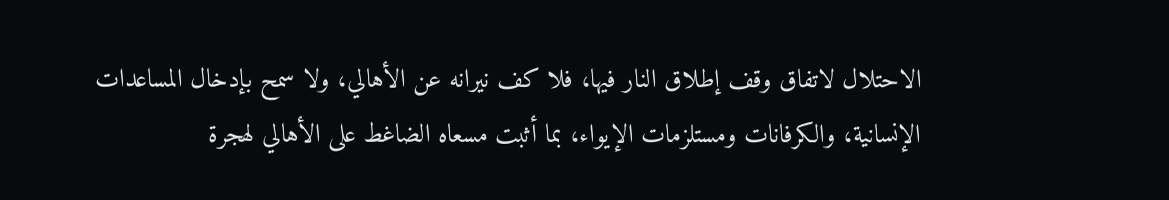الاحتلال لاتفاق وقف إطلاق النار فيها، فلا كف نيرانه عن الأهالي، ولا سمح بإدخال المساعدات الإنسانية، والكرفانات ومستلزمات الإيواء، بما أثبت مسعاه الضاغط على الأهالي لهجرة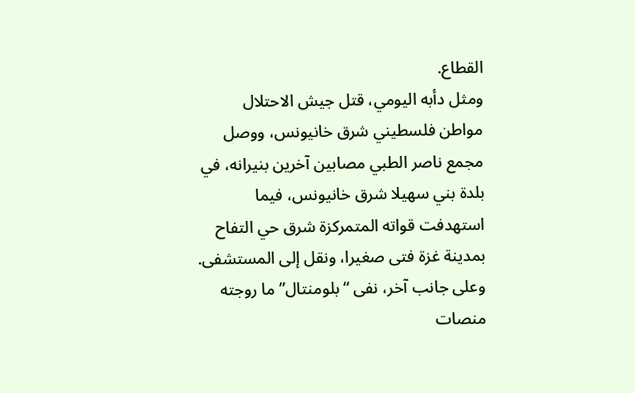القطاع.
ومثل دأبه اليومي، قتل جيش الاحتلال مواطن فلسطيني شرق خانيونس، ووصل مجمع ناصر الطبي مصابين آخرين بنيرانه، في بلدة بني سهيلا شرق خانيونس، فيما استهدفت قواته المتمركزة شرق حي التفاح بمدينة غزة فتى صغيرا، ونقل إلى المستشفى.
وعلى جانب آخر، نفى “بلومنتال” ما روجته منصات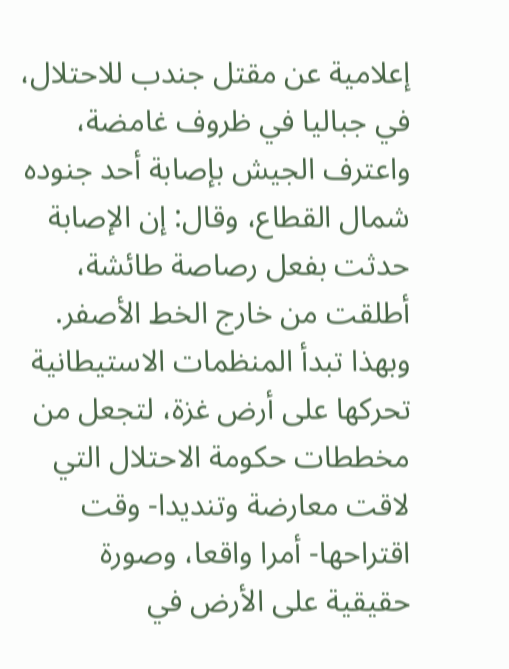إعلامية عن مقتل جندب للاحتلال، في جباليا في ظروف غامضة، واعترف الجيش بإصابة أحد جنوده شمال القطاع، وقال: إن الإصابة حدثت بفعل رصاصة طائشة، أطلقت من خارج الخط الأصفر.
وبهذا تبدأ المنظمات الاستيطانية تحركها على أرض غزة، لتجعل من مخططات حكومة الاحتلال التي لاقت معارضة وتنديدا- وقت اقتراحها- أمرا واقعا، وصورة حقيقية على الأرض في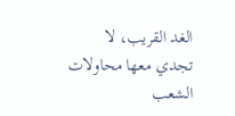الغد القريب، لا تجدي معها محاولات الشعب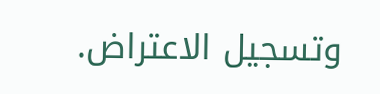وتسجيل الاعتراض.